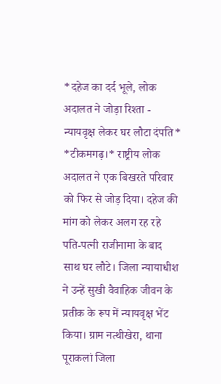*दहेज का दर्द भूले, लोक अदालत ने जोड़ा रिश्ता - न्यायवृक्ष लेकर घर लौटा दंपति* *टीकमगढ़।* राष्ट्रीय लोक अदालत ने एक बिखरते परिवार को फिर से जोड़ दिया। दहेज की मांग को लेकर अलग रह रहे पति-पत्नी राजीनामा के बाद साथ घर लौटे। जिला न्यायाधीश ने उन्हें सुखी वैवाहिक जीवन के प्रतीक के रूप में न्यायवृक्ष भेंट किया। ग्राम नत्थीखेरा, थाना पूराकलां जिला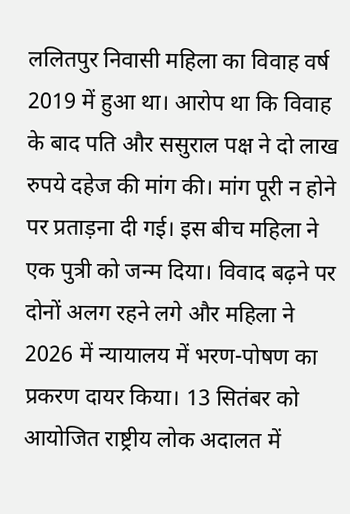ललितपुर निवासी महिला का विवाह वर्ष 2019 में हुआ था। आरोप था कि विवाह के बाद पति और ससुराल पक्ष ने दो लाख रुपये दहेज की मांग की। मांग पूरी न होने पर प्रताड़ना दी गई। इस बीच महिला ने एक पुत्री को जन्म दिया। विवाद बढ़ने पर दोनों अलग रहने लगे और महिला ने 2026 में न्यायालय में भरण-पोषण का प्रकरण दायर किया। 13 सितंबर को आयोजित राष्ट्रीय लोक अदालत में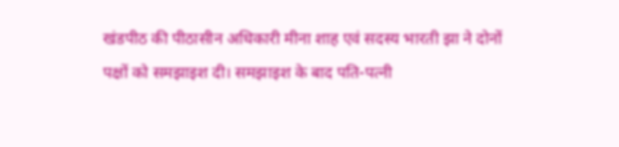खंडपीठ की पीठासीन अधिकारी मीना शाह एवं सदस्य भारती झा ने दोनों पक्षों को समझाइश दी। समझाइश के बाद पति-पत्नी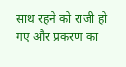साथ रहने को राजी हो गए और प्रकरण का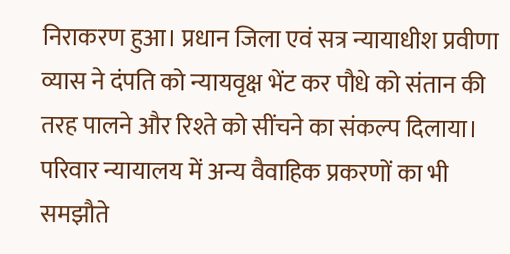निराकरण हुआ। प्रधान जिला एवं सत्र न्यायाधीश प्रवीणा व्यास ने दंपति को न्यायवृक्ष भेंट कर पौधे को संतान की तरह पालने और रिश्ते को सींचने का संकल्प दिलाया। परिवार न्यायालय में अन्य वैवाहिक प्रकरणों का भी समझौते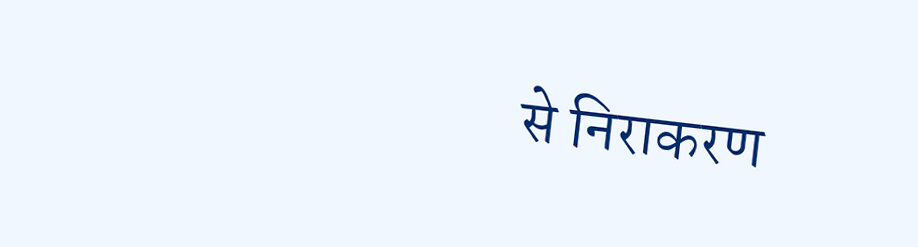से निराकरण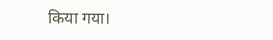किया गया।